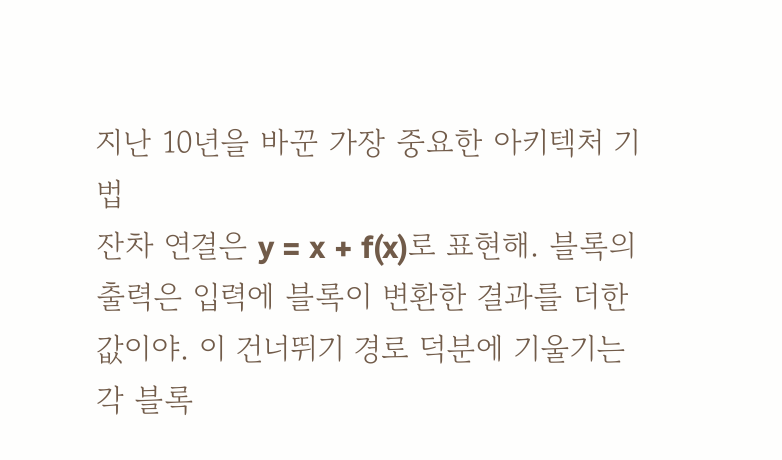지난 10년을 바꾼 가장 중요한 아키텍처 기법
잔차 연결은 y = x + f(x)로 표현해. 블록의 출력은 입력에 블록이 변환한 결과를 더한 값이야. 이 건너뛰기 경로 덕분에 기울기는 각 블록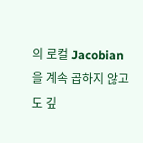의 로컬 Jacobian을 계속 곱하지 않고도 깊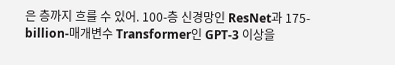은 층까지 흐를 수 있어. 100-층 신경망인 ResNet과 175-billion-매개변수 Transformer인 GPT-3 이상을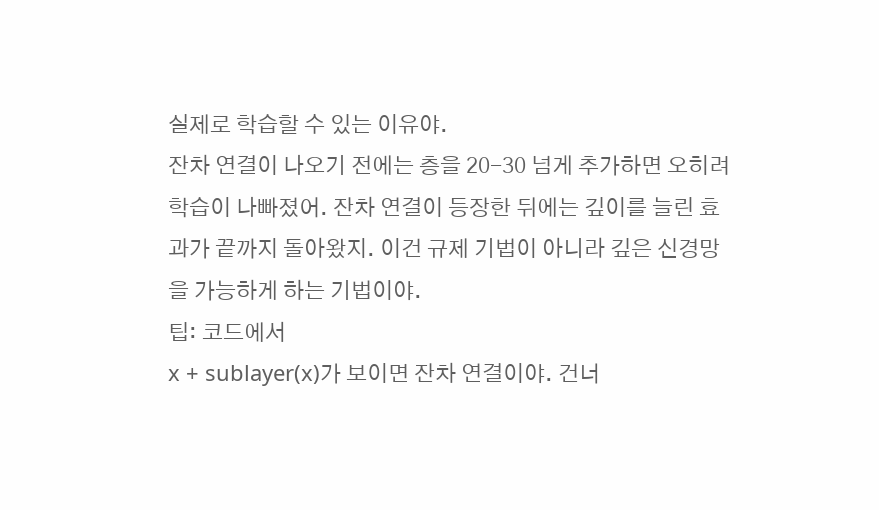실제로 학습할 수 있는 이유야.
잔차 연결이 나오기 전에는 층을 20-30 넘게 추가하면 오히려 학습이 나빠졌어. 잔차 연결이 등장한 뒤에는 깊이를 늘린 효과가 끝까지 돌아왔지. 이건 규제 기법이 아니라 깊은 신경망을 가능하게 하는 기법이야.
팁: 코드에서
x + sublayer(x)가 보이면 잔차 연결이야. 건너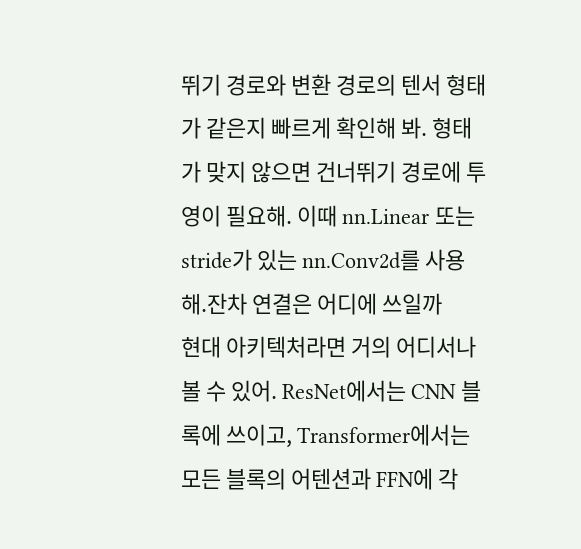뛰기 경로와 변환 경로의 텐서 형태가 같은지 빠르게 확인해 봐. 형태가 맞지 않으면 건너뛰기 경로에 투영이 필요해. 이때 nn.Linear 또는 stride가 있는 nn.Conv2d를 사용해.잔차 연결은 어디에 쓰일까
현대 아키텍처라면 거의 어디서나 볼 수 있어. ResNet에서는 CNN 블록에 쓰이고, Transformer에서는 모든 블록의 어텐션과 FFN에 각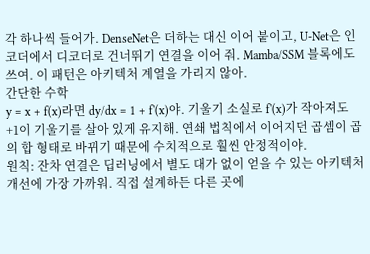각 하나씩 들어가. DenseNet은 더하는 대신 이어 붙이고, U-Net은 인코더에서 디코더로 건너뛰기 연결을 이어 줘. Mamba/SSM 블록에도 쓰여. 이 패턴은 아키텍처 계열을 가리지 않아.
간단한 수학
y = x + f(x)라면 dy/dx = 1 + f'(x)야. 기울기 소실로 f'(x)가 작아져도 +1이 기울기를 살아 있게 유지해. 연쇄 법칙에서 이어지던 곱셈이 곱의 합 형태로 바뀌기 때문에 수치적으로 훨씬 안정적이야.
원칙: 잔차 연결은 딥러닝에서 별도 대가 없이 얻을 수 있는 아키텍처 개선에 가장 가까워. 직접 설계하든 다른 곳에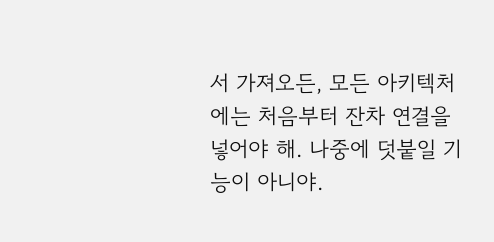서 가져오든, 모든 아키텍처에는 처음부터 잔차 연결을 넣어야 해. 나중에 덧붙일 기능이 아니야.